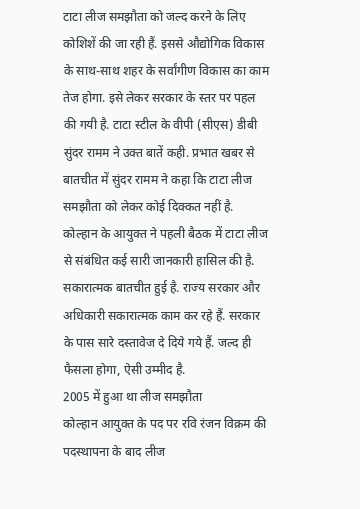टाटा लीज समझौता को जल्द करने के लिए कोशिशें की जा रही हैं. इससे औद्योगिक विकास के साथ-साथ शहर के सर्वांगीण विकास का काम तेज होगा. इसे लेकर सरकार के स्तर पर पहल की गयी है. टाटा स्टील के वीपी (सीएस) डीबी सुंदर रामम ने उक्त बातें कही. प्रभात खबर से बातचीत में सुंदर रामम ने कहा कि टाटा लीज समझौता को लेकर कोई दिक्कत नहीं है. कोल्हान के आयुक्त ने पहली बैठक में टाटा लीज से संबंधित कई सारी जानकारी हासिल की है. सकारात्मक बातचीत हुई है. राज्य सरकार और अधिकारी सकारात्मक काम कर रहे हैं. सरकार के पास सारे दस्तावेज दे दिये गये हैं. जल्द ही फैसला होगा, ऐसी उम्मीद है.
2005 में हुआ था लीज समझौता
कोल्हान आयुक्त के पद पर रवि रंजन विक्रम की पदस्थापना के बाद लीज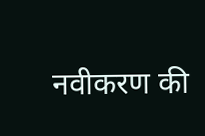नवीकरण की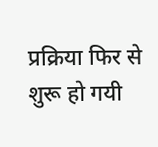प्रक्रिया फिर से शुरू हो गयी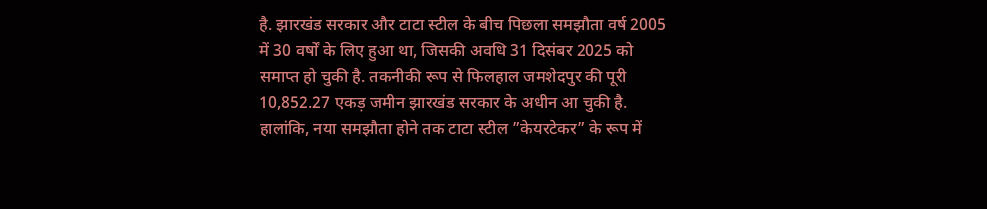है. झारखंड सरकार और टाटा स्टील के बीच पिछला समझौता वर्ष 2005 में 30 वर्षों के लिए हुआ था, जिसकी अवधि 31 दिसंबर 2025 को समाप्त हो चुकी है. तकनीकी रूप से फिलहाल जमशेदपुर की पूरी 10,852.27 एकड़ जमीन झारखंड सरकार के अधीन आ चुकी है. हालांकि, नया समझौता होने तक टाटा स्टील ”केयरटेकर” के रूप में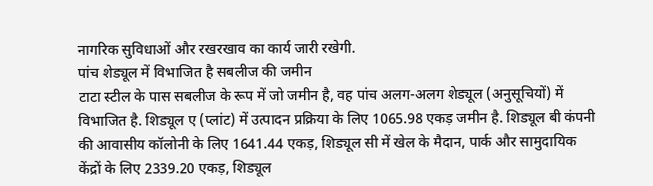नागरिक सुविधाओं और रखरखाव का कार्य जारी रखेगी.
पांच शेड्यूल में विभाजित है सबलीज की जमीन
टाटा स्टील के पास सबलीज के रूप में जो जमीन है, वह पांच अलग-अलग शेड्यूल (अनुसूचियों) में विभाजित है. शिड्यूल ए (प्लांट) में उत्पादन प्रक्रिया के लिए 1065.98 एकड़ जमीन है. शिड्यूल बी कंपनी की आवासीय कॉलोनी के लिए 1641.44 एकड़, शिड्यूल सी में खेल के मैदान, पार्क और सामुदायिक केंद्रों के लिए 2339.20 एकड़, शिड्यूल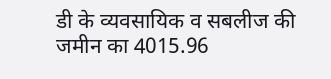डी के व्यवसायिक व सबलीज की जमीन का 4015.96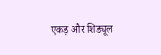एकड़ और शिड्यूल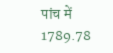पांच में 1789.78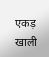एकड़ खाली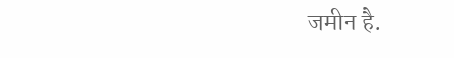जमीन है.